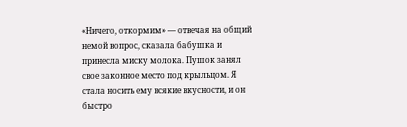«Ничего, откормим» — отвечая на общий немой вопрос, сказала бабушка и принесла миску молока. Пушок занял свое законное место под крыльцом. Я стала носить ему всякие вкусности, и он быстро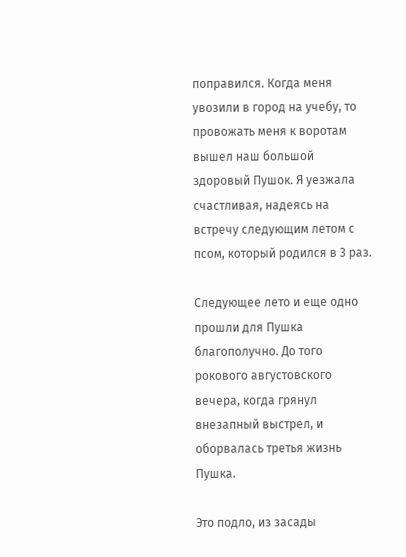поправился. Когда меня увозили в город на учебу, то провожать меня к воротам вышел наш большой здоровый Пушок. Я уезжала счастливая, надеясь на встречу следующим летом с псом, который родился в 3 раз.

Следующее лето и еще одно прошли для Пушка благополучно. До того рокового августовского вечера, когда грянул внезапный выстрел, и оборвалась третья жизнь Пушка.

Это подло, из засады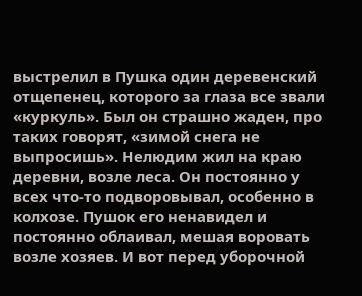выстрелил в Пушка один деревенский отщепенец, которого за глаза все звали «куркуль». Был он страшно жаден, про таких говорят, «зимой снега не выпросишь». Нелюдим жил на краю деревни, возле леса. Он постоянно у всех что-то подворовывал, особенно в колхозе. Пушок его ненавидел и постоянно облаивал, мешая воровать возле хозяев. И вот перед уборочной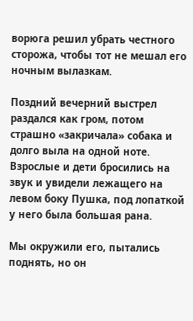ворюга решил убрать честного сторожа, чтобы тот не мешал его ночным вылазкам.

Поздний вечерний выстрел раздался как гром, потом страшно «закричала» собака и долго выла на одной ноте. Взрослые и дети бросились на звук и увидели лежащего на левом боку Пушка, под лопаткой у него была большая рана.

Мы окружили его, пытались поднять, но он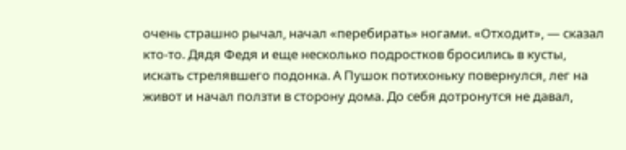очень страшно рычал, начал «перебирать» ногами. «Отходит», — сказал кто-то. Дядя Федя и еще несколько подростков бросились в кусты, искать стрелявшего подонка. А Пушок потихоньку повернулся, лег на живот и начал ползти в сторону дома. До себя дотронутся не давал,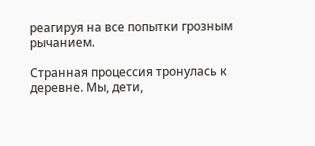реагируя на все попытки грозным рычанием.

Странная процессия тронулась к деревне. Мы, дети,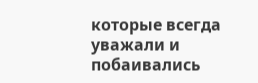которые всегда уважали и побаивались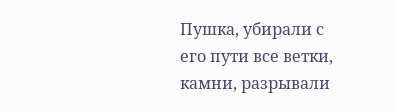Пушка, убирали с его пути все ветки, камни, разрывали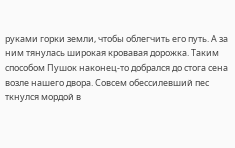руками горки земли, чтобы облегчить его путь. А за ним тянулась широкая кровавая дорожка. Таким способом Пушок наконец-то добрался до стога сена возле нашего двора. Совсем обессилевший пес ткнулся мордой в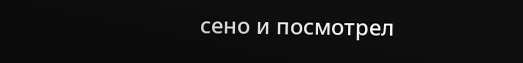сено и посмотрел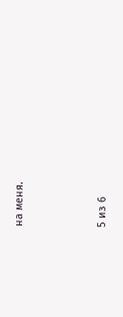на меня.



5 из 6